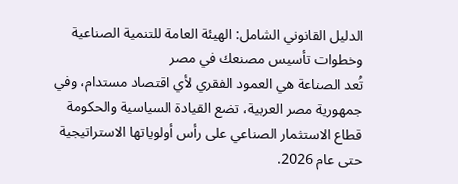الدليل القانوني الشامل: الهيئة العامة للتنمية الصناعية وخطوات تأسيس مصنعك في مصر
تُعد الصناعة هي العمود الفقري لأي اقتصاد مستدام، وفي جمهورية مصر العربية، تضع القيادة السياسية والحكومة قطاع الاستثمار الصناعي على رأس أولوياتها الاستراتيجية حتى عام 2026.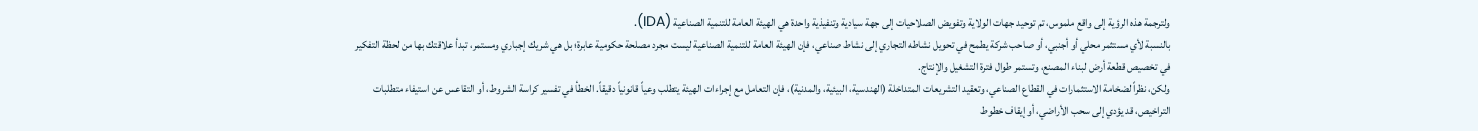ولترجمة هذه الرؤية إلى واقع ملموس، تم توحيد جهات الولاية وتفويض الصلاحيات إلى جهة سيادية وتنفيذية واحدة هي الهيئة العامة للتنمية الصناعية (IDA).
بالنسبة لأي مستثمر محلي أو أجنبي، أو صاحب شركة يطمح في تحويل نشاطه التجاري إلى نشاط صناعي، فإن الهيئة العامة للتنمية الصناعية ليست مجرد مصلحة حكومية عابرة؛ بل هي شريك إجباري ومستمر، تبدأ علاقتك بها من لحظة التفكير في تخصيص قطعة أرض لبناء المصنع، وتستمر طوال فترة التشغيل والإنتاج.
ولكن، نظراً لضخامة الاستثمارات في القطاع الصناعي، وتعقيد التشريعات المتداخلة (الهندسية، البيئية، والمدنية)، فإن التعامل مع إجراءات الهيئة يتطلب وعياً قانونياً دقيقاً. الخطأ في تفسير كراسة الشروط، أو التقاعس عن استيفاء متطلبات التراخيص، قد يؤدي إلى سحب الأراضي، أو إيقاف خطوط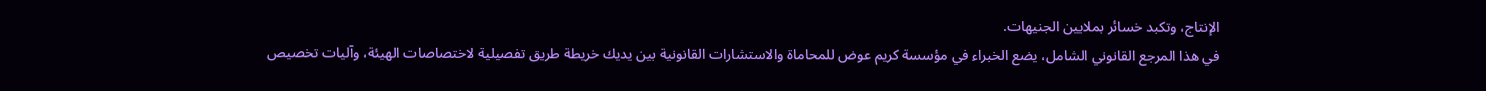الإنتاج، وتكبد خسائر بملايين الجنيهات.
في هذا المرجع القانوني الشامل، يضع الخبراء في مؤسسة كريم عوض للمحاماة والاستشارات القانونية بين يديك خريطة طريق تفصيلية لاختصاصات الهيئة، وآليات تخصيص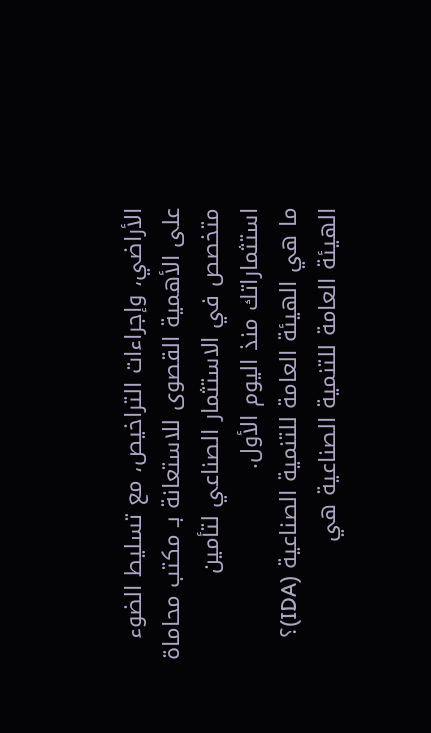الأراضي، وإجراءات التراخيص، مع تسليط الضوء على الأهمية القصوى للاستعانة بـ مكتب محاماة متخصص في الاستثمار الصناعي لتأمين استثماراتك منذ اليوم الأول.
ما هي الهيئة العامة للتنمية الصناعية (IDA)؟
الهيئة العامة للتنمية الصناعية هي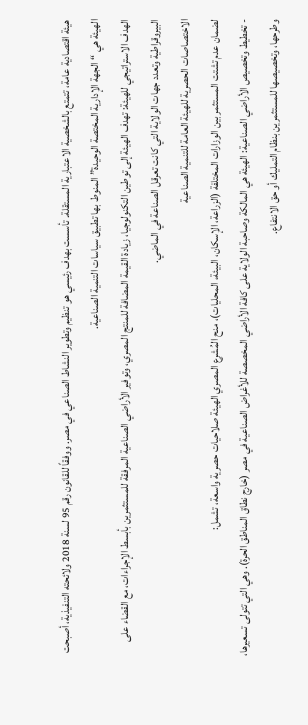هيئة اقتصادية عامة، تتمتع بالشخصية الاعتبارية المستقلة. تأسست بهدف رئيسي هو تنظيم وتطوير النشاط الصناعي في مصر. ووفقاً للقانون رقم 95 لسنة 2018 ولائحته التنفيذية، أصبحت الهيئة هي “الجهة الإدارية المختصة الوحيدة” المنوط بها تطبيق سياسات التنمية الصناعية.
الهدف الاستراتيجي للهيئة: تهدف الهيئة إلى توطين التكنولوجيا، زيادة القيمة المضافة للمنتج المصري، وتوفير الأراضي الصناعية المرفقة للمستثمرين بأبسط الإجراءات، مع القضاء على البيروقراطية وتعدد جهات الولاية التي كانت تعرقل الصناعة في الماضي.
الاختصاصات الحصرية للهيئة العامة للتنمية الصناعية
لضمان عدم تشتت المستثمر بين الوزارات المختلفة (الزراعة، الإسكان، البيئة، المحليات)، منح المُشرع المصري الهيئة صلاحيات حصرية واسعة، تشمل:
- تخطيط وتخصيص الأراضي الصناعية: الهيئة هي المالكة وصاحبة الولاية على كافة الأراضي المخصصة للأغراض الصناعية في مصر (خارج نطاق المناطق الحرة). وهي التي تتولى تسعيرها، وطرحها، وتخصيصها للمستثمرين بنظام التمليك أو حق الانتفاع.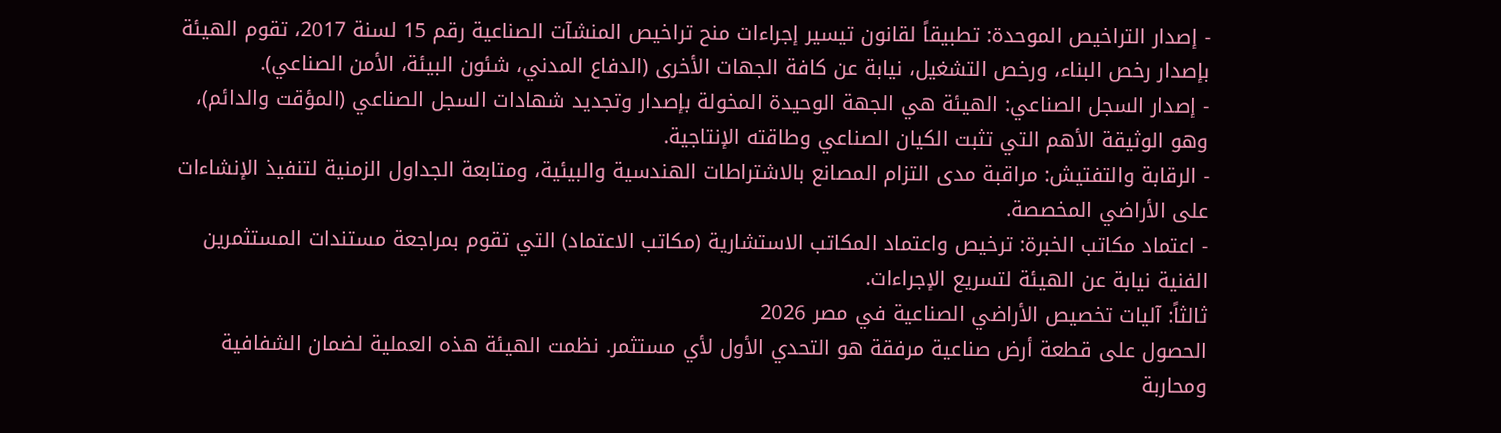- إصدار التراخيص الموحدة: تطبيقاً لقانون تيسير إجراءات منح تراخيص المنشآت الصناعية رقم 15 لسنة 2017، تقوم الهيئة بإصدار رخص البناء، ورخص التشغيل، نيابة عن كافة الجهات الأخرى (الدفاع المدني، شئون البيئة، الأمن الصناعي).
- إصدار السجل الصناعي: الهيئة هي الجهة الوحيدة المخولة بإصدار وتجديد شهادات السجل الصناعي (المؤقت والدائم)، وهو الوثيقة الأهم التي تثبت الكيان الصناعي وطاقته الإنتاجية.
- الرقابة والتفتيش: مراقبة مدى التزام المصانع بالاشتراطات الهندسية والبيئية، ومتابعة الجداول الزمنية لتنفيذ الإنشاءات على الأراضي المخصصة.
- اعتماد مكاتب الخبرة: ترخيص واعتماد المكاتب الاستشارية (مكاتب الاعتماد) التي تقوم بمراجعة مستندات المستثمرين الفنية نيابة عن الهيئة لتسريع الإجراءات.
ثالثاً: آليات تخصيص الأراضي الصناعية في مصر 2026
الحصول على قطعة أرض صناعية مرفقة هو التحدي الأول لأي مستثمر. نظمت الهيئة هذه العملية لضمان الشفافية ومحاربة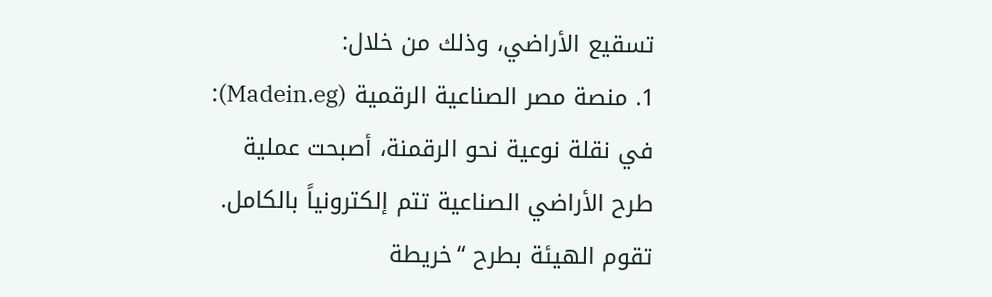تسقيع الأراضي، وذلك من خلال:
1. منصة مصر الصناعية الرقمية (Madein.eg): في نقلة نوعية نحو الرقمنة، أصبحت عملية طرح الأراضي الصناعية تتم إلكترونياً بالكامل. تقوم الهيئة بطرح “خريطة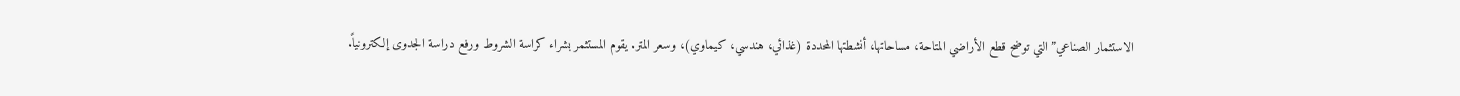الاستثمار الصناعي” التي توضح قطع الأراضي المتاحة، مساحاتها، أنشطتها المحددة (غذائي، هندسي، كيماوي)، وسعر المتر. يقوم المستثمر بشراء كراسة الشروط ورفع دراسة الجدوى إلكترونياً.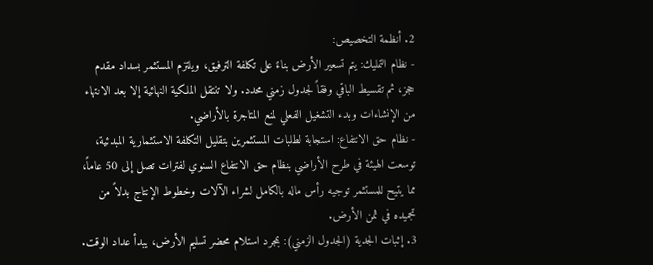2. أنظمة التخصيص:
- نظام التمليك: يتم تسعير الأرض بناءً على تكلفة الترفيق، ويلتزم المستثمر بسداد مقدم حجز، ثم تقسيط الباقي وفقاً لجدول زمني محدد. ولا تنتقل الملكية النهائية إلا بعد الانتهاء من الإنشاءات وبدء التشغيل الفعلي لمنع المتاجرة بالأراضي.
- نظام حق الانتفاع: استجابة لطلبات المستثمرين بتقليل التكلفة الاستثمارية المبدئية، توسعت الهيئة في طرح الأراضي بنظام حق الانتفاع السنوي لفترات تصل إلى 50 عاماً، مما يتيح للمستثمر توجيه رأس ماله بالكامل لشراء الآلات وخطوط الإنتاج بدلاً من تجميده في ثمن الأرض.
3. إثبات الجدية (الجدول الزمني): بمجرد استلام محضر تسليم الأرض، يبدأ عداد الوقت.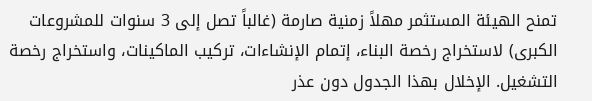تمنح الهيئة المستثمر مهلاً زمنية صارمة (غالباً تصل إلى 3 سنوات للمشروعات الكبرى) لاستخراج رخصة البناء، إتمام الإنشاءات، تركيب الماكينات، واستخراج رخصة التشغيل. الإخلال بهذا الجدول دون عذر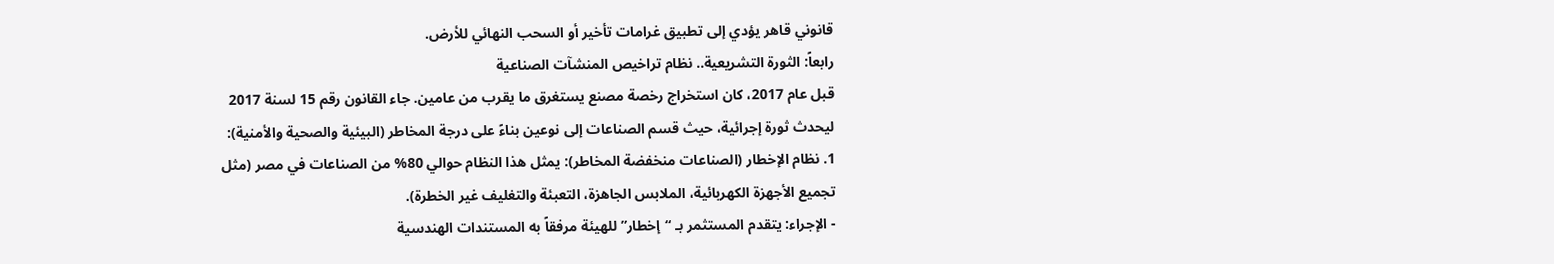قانوني قاهر يؤدي إلى تطبيق غرامات تأخير أو السحب النهائي للأرض.
رابعاً: الثورة التشريعية.. نظام تراخيص المنشآت الصناعية
قبل عام 2017، كان استخراج رخصة مصنع يستغرق ما يقرب من عامين. جاء القانون رقم 15 لسنة 2017 ليحدث ثورة إجرائية، حيث قسم الصناعات إلى نوعين بناءً على درجة المخاطر (البيئية والصحية والأمنية):
1. نظام الإخطار (الصناعات منخفضة المخاطر): يمثل هذا النظام حوالي 80% من الصناعات في مصر (مثل تجميع الأجهزة الكهربائية، الملابس الجاهزة، التعبئة والتغليف غير الخطرة).
- الإجراء: يتقدم المستثمر بـ “إخطار” للهيئة مرفقاً به المستندات الهندسية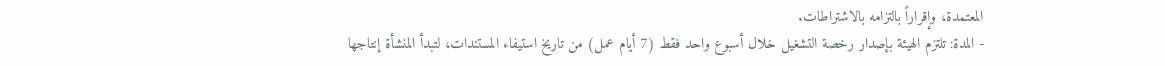المعتمدة، وإقراراً بالتزامه بالاشتراطات.
- المدة: تلتزم الهيئة بإصدار رخصة التشغيل خلال أسبوع واحد فقط (7 أيام عمل) من تاريخ استيفاء المستندات، لتبدأ المنشأة إنتاجها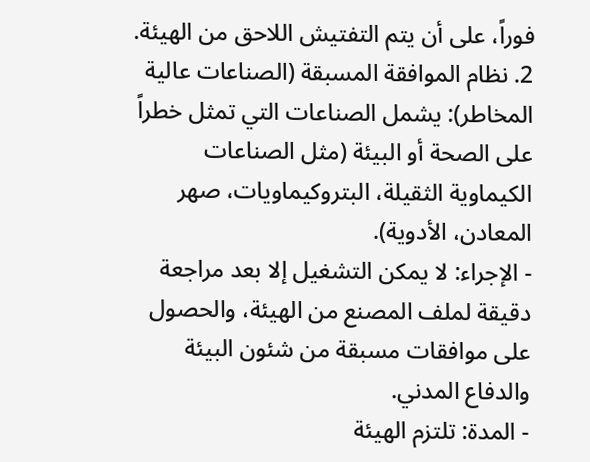فوراً، على أن يتم التفتيش اللاحق من الهيئة.
2. نظام الموافقة المسبقة (الصناعات عالية المخاطر): يشمل الصناعات التي تمثل خطراً على الصحة أو البيئة (مثل الصناعات الكيماوية الثقيلة، البتروكيماويات، صهر المعادن، الأدوية).
- الإجراء: لا يمكن التشغيل إلا بعد مراجعة دقيقة لملف المصنع من الهيئة، والحصول على موافقات مسبقة من شئون البيئة والدفاع المدني.
- المدة: تلتزم الهيئة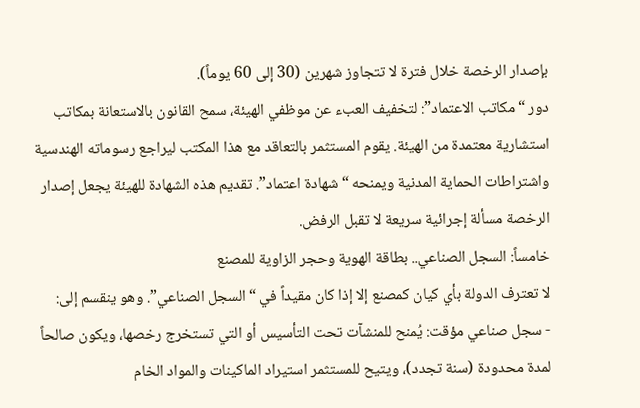بإصدار الرخصة خلال فترة لا تتجاوز شهرين (30 إلى 60 يوماً).
دور “مكاتب الاعتماد”: لتخفيف العبء عن موظفي الهيئة، سمح القانون بالاستعانة بمكاتب استشارية معتمدة من الهيئة. يقوم المستثمر بالتعاقد مع هذا المكتب ليراجع رسوماته الهندسية واشتراطات الحماية المدنية ويمنحه “شهادة اعتماد”. تقديم هذه الشهادة للهيئة يجعل إصدار الرخصة مسألة إجرائية سريعة لا تقبل الرفض.
خامساً: السجل الصناعي.. بطاقة الهوية وحجر الزاوية للمصنع
لا تعترف الدولة بأي كيان كمصنع إلا إذا كان مقيداً في “السجل الصناعي”. وهو ينقسم إلى:
- سجل صناعي مؤقت: يُمنح للمنشآت تحت التأسيس أو التي تستخرج رخصها، ويكون صالحاً لمدة محدودة (سنة تجدد)، ويتيح للمستثمر استيراد الماكينات والمواد الخام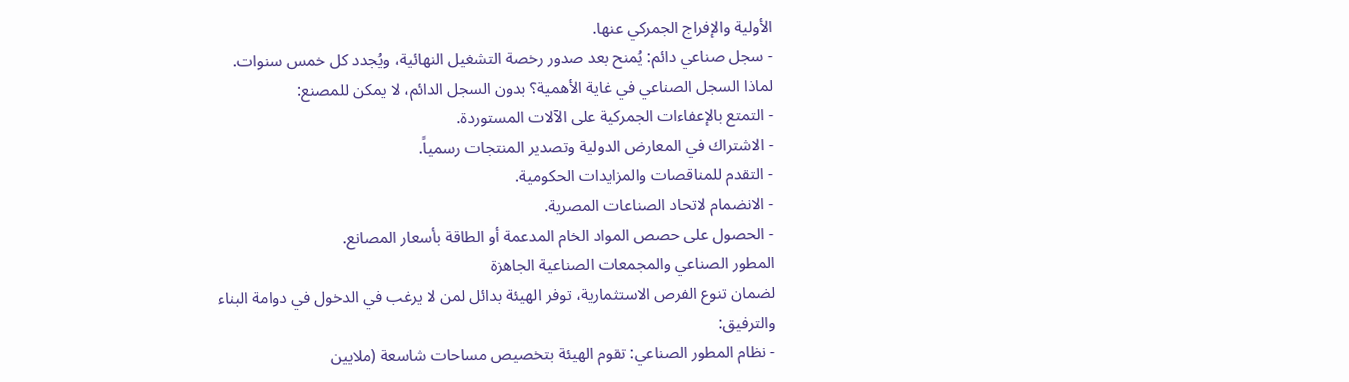الأولية والإفراج الجمركي عنها.
- سجل صناعي دائم: يُمنح بعد صدور رخصة التشغيل النهائية، ويُجدد كل خمس سنوات.
لماذا السجل الصناعي في غاية الأهمية؟ بدون السجل الدائم، لا يمكن للمصنع:
- التمتع بالإعفاءات الجمركية على الآلات المستوردة.
- الاشتراك في المعارض الدولية وتصدير المنتجات رسمياً.
- التقدم للمناقصات والمزايدات الحكومية.
- الانضمام لاتحاد الصناعات المصرية.
- الحصول على حصص المواد الخام المدعمة أو الطاقة بأسعار المصانع.
المطور الصناعي والمجمعات الصناعية الجاهزة
لضمان تنوع الفرص الاستثمارية، توفر الهيئة بدائل لمن لا يرغب في الدخول في دوامة البناء والترفيق:
- نظام المطور الصناعي: تقوم الهيئة بتخصيص مساحات شاسعة (ملايين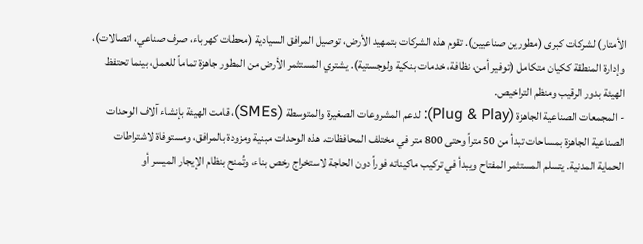الأمتار) لشركات كبرى (مطورين صناعيين). تقوم هذه الشركات بتمهيد الأرض، توصيل المرافق السيادية (محطات كهرباء، صرف صناعي، اتصالات)، وإدارة المنطقة ككيان متكامل (توفير أمن، نظافة، خدمات بنكية ولوجستية). يشتري المستثمر الأرض من المطور جاهزة تماماً للعمل، بينما تحتفظ الهيئة بدور الرقيب ومنظم التراخيص.
- المجمعات الصناعية الجاهزة (Plug & Play): لدعم المشروعات الصغيرة والمتوسطة (SMEs)، قامت الهيئة بإنشاء آلاف الوحدات الصناعية الجاهزة بمساحات تبدأ من 50 متراً وحتى 800 متر في مختلف المحافظات. هذه الوحدات مبنية ومزودة بالمرافق، ومستوفاة لاشتراطات الحماية المدنية. يتسلم المستثمر المفتاح ويبدأ في تركيب ماكيناته فوراً دون الحاجة لاستخراج رخص بناء، وتُمنح بنظام الإيجار الميسر أو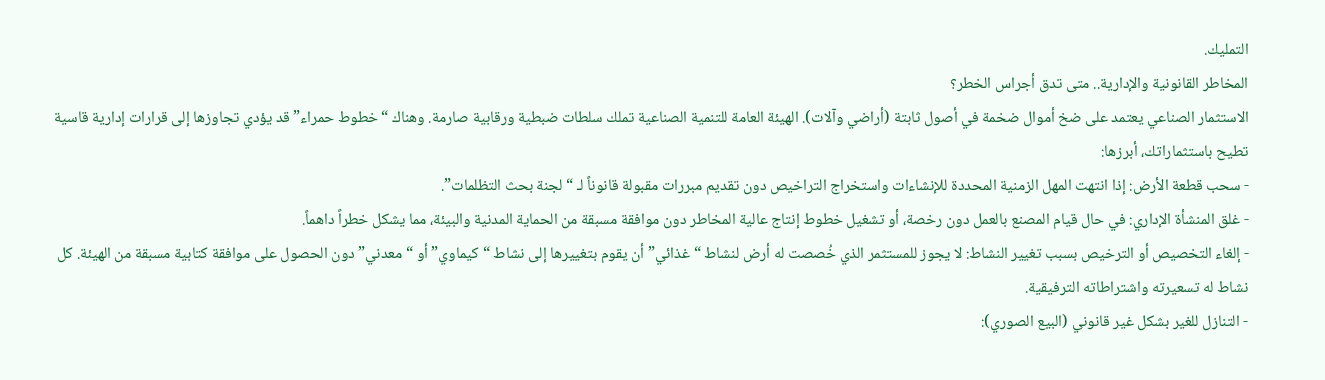التمليك.
المخاطر القانونية والإدارية.. متى تدق أجراس الخطر؟
الاستثمار الصناعي يعتمد على ضخ أموال ضخمة في أصول ثابتة (أراضي وآلات). الهيئة العامة للتنمية الصناعية تملك سلطات ضبطية ورقابية صارمة. وهناك “خطوط حمراء” قد يؤدي تجاوزها إلى قرارات إدارية قاسية تطيح باستثماراتك، أبرزها:
- سحب قطعة الأرض: إذا انتهت المهل الزمنية المحددة للإنشاءات واستخراج التراخيص دون تقديم مبررات مقبولة قانوناً لـ “لجنة بحث التظلمات”.
- غلق المنشأة الإداري: في حال قيام المصنع بالعمل دون رخصة، أو تشغيل خطوط إنتاج عالية المخاطر دون موافقة مسبقة من الحماية المدنية والبيئة، مما يشكل خطراً داهماً.
- إلغاء التخصيص أو الترخيص بسبب تغيير النشاط: لا يجوز للمستثمر الذي خُصصت له أرض لنشاط “غذائي” أن يقوم بتغييرها إلى نشاط “كيماوي” أو “معدني” دون الحصول على موافقة كتابية مسبقة من الهيئة. كل نشاط له تسعيرته واشتراطاته الترفيقية.
- التنازل للغير بشكل غير قانوني (البيع الصوري):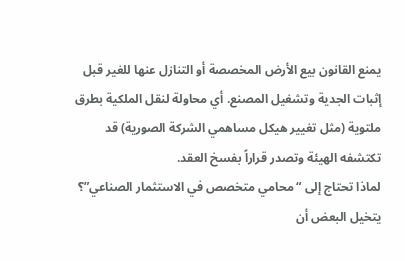يمنع القانون بيع الأرض المخصصة أو التنازل عنها للغير قبل إثبات الجدية وتشغيل المصنع. أي محاولة لنقل الملكية بطرق ملتوية (مثل تغيير هيكل مساهمي الشركة الصورية) قد تكتشفه الهيئة وتصدر قراراً بفسخ العقد.
لماذا تحتاج إلى “محامي متخصص في الاستثمار الصناعي”؟
يتخيل البعض أن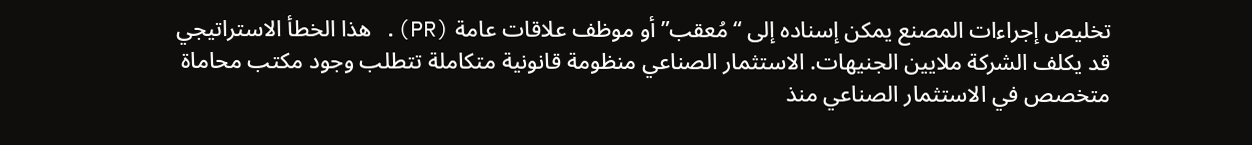تخليص إجراءات المصنع يمكن إسناده إلى “مُعقب” أو موظف علاقات عامة (PR). هذا الخطأ الاستراتيجي قد يكلف الشركة ملايين الجنيهات. الاستثمار الصناعي منظومة قانونية متكاملة تتطلب وجود مكتب محاماة متخصص في الاستثمار الصناعي منذ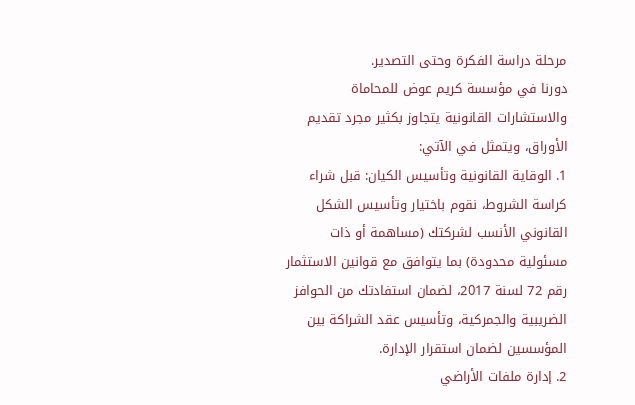مرحلة دراسة الفكرة وحتى التصدير.
دورنا في مؤسسة كريم عوض للمحاماة والاستشارات القانونية يتجاوز بكثير مجرد تقديم الأوراق، ويتمثل في الآتي:
1. الوقاية القانونية وتأسيس الكيان: قبل شراء كراسة الشروط، نقوم باختيار وتأسيس الشكل القانوني الأنسب لشركتك (مساهمة أو ذات مسئولية محدودة) بما يتوافق مع قوانين الاستثمار رقم 72 لسنة 2017، لضمان استفادتك من الحوافز الضريبية والجمركية، وتأسيس عقد الشراكة بين المؤسسين لضمان استقرار الإدارة.
2. إدارة ملفات الأراضي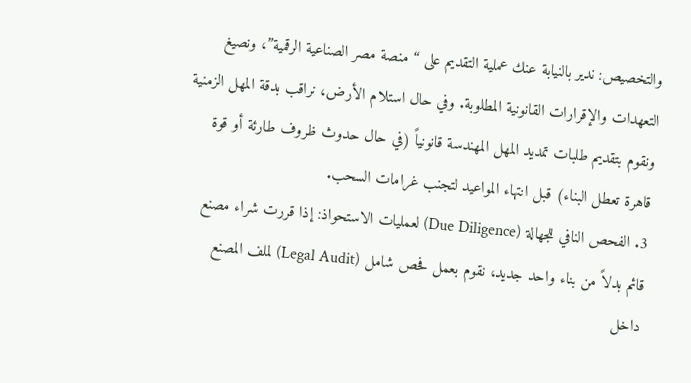والتخصيص: ندير بالنيابة عنك عملية التقديم على “منصة مصر الصناعية الرقمية”، ونصيغ التعهدات والإقرارات القانونية المطلوبة. وفي حال استلام الأرض، نراقب بدقة المهل الزمنية ونقوم بتقديم طلبات تمديد المهل المهندسة قانونياً (في حال حدوث ظروف طارئة أو قوة قاهرة تعطل البناء) قبل انتهاء المواعيد لتجنب غرامات السحب.
3. الفحص النافي للجهالة (Due Diligence) لعمليات الاستحواذ: إذا قررت شراء مصنع قائم بدلاً من بناء واحد جديد، نقوم بعمل فحص شامل (Legal Audit) لملف المصنع داخل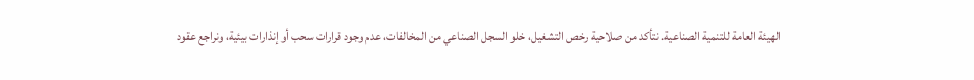الهيئة العامة للتنمية الصناعية. نتأكد من صلاحية رخص التشغيل، خلو السجل الصناعي من المخالفات، عدم وجود قرارات سحب أو إنذارات بيئية، ونراجع عقود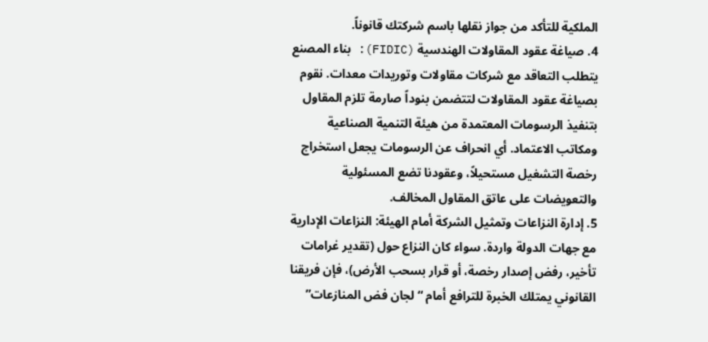الملكية للتأكد من جواز نقلها باسم شركتك قانوناً.
4. صياغة عقود المقاولات الهندسية (FIDIC): بناء المصنع يتطلب التعاقد مع شركات مقاولات وتوريدات معدات. نقوم بصياغة عقود المقاولات لتتضمن بنوداً صارمة تلزم المقاول بتنفيذ الرسومات المعتمدة من هيئة التنمية الصناعية ومكاتب الاعتماد. أي انحراف عن الرسومات يجعل استخراج رخصة التشغيل مستحيلاً، وعقودنا تضع المسئولية والتعويضات على عاتق المقاول المخالف.
5. إدارة النزاعات وتمثيل الشركة أمام الهيئة: النزاعات الإدارية مع جهات الدولة واردة. سواء كان النزاع حول (تقدير غرامات تأخير، رفض إصدار رخصة، أو قرار بسحب الأرض)، فإن فريقنا القانوني يمتلك الخبرة للترافع أمام “لجان فض المنازعات”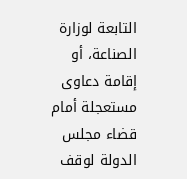التابعة لوزارة الصناعة، أو إقامة دعاوى مستعجلة أمام قضاء مجلس الدولة لوقف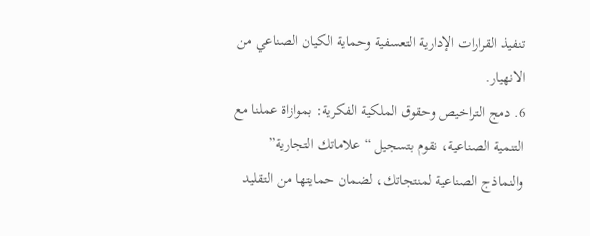تنفيذ القرارات الإدارية التعسفية وحماية الكيان الصناعي من الانهيار.
6. دمج التراخيص وحقوق الملكية الفكرية: بموازاة عملنا مع التنمية الصناعية، نقوم بتسجيل “علاماتك التجارية” والنماذج الصناعية لمنتجاتك، لضمان حمايتها من التقليد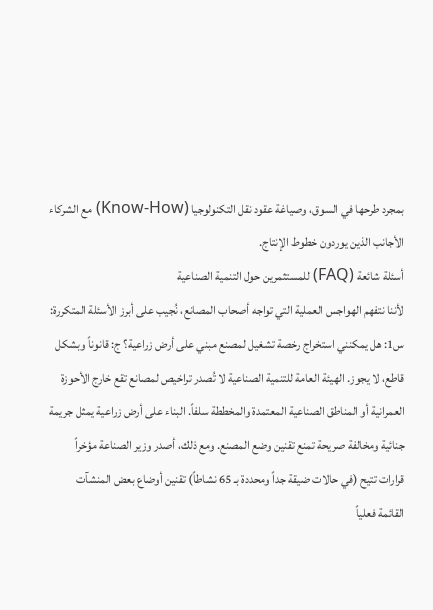بمجرد طرحها في السوق، وصياغة عقود نقل التكنولوجيا (Know-How) مع الشركاء الأجانب الذين يوردون خطوط الإنتاج.
أسئلة شائعة (FAQ) للمستثمرين حول التنمية الصناعية
لأننا نتفهم الهواجس العملية التي تواجه أصحاب المصانع، نُجيب على أبرز الأسئلة المتكررة:
س1: هل يمكنني استخراج رخصة تشغيل لمصنع مبني على أرض زراعية؟ ج: قانوناً وبشكل قاطع، لا يجوز. الهيئة العامة للتنمية الصناعية لا تُصدر تراخيص لمصانع تقع خارج الأحوزة العمرانية أو المناطق الصناعية المعتمدة والمخططة سلفاً. البناء على أرض زراعية يمثل جريمة جنائية ومخالفة صريحة تمنع تقنين وضع المصنع. ومع ذلك، أصدر وزير الصناعة مؤخراً قرارات تتيح (في حالات ضيقة جداً ومحددة بـ 65 نشاطاً) تقنين أوضاع بعض المنشآت القائمة فعلياً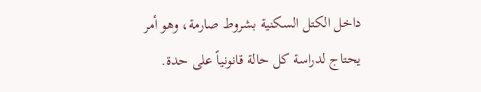داخل الكتل السكنية بشروط صارمة، وهو أمر يحتاج لدراسة كل حالة قانونياً على حدة.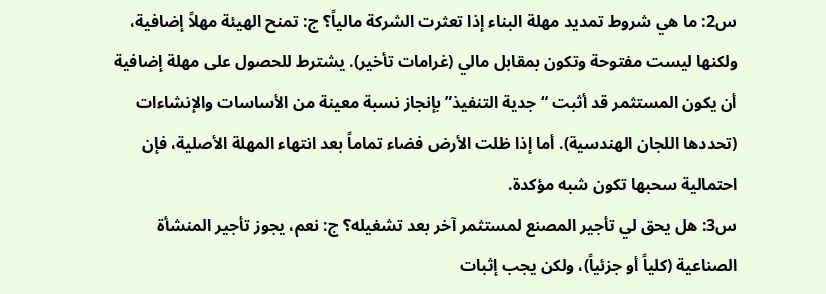س2: ما هي شروط تمديد مهلة البناء إذا تعثرت الشركة مالياً؟ ج: تمنح الهيئة مهلاً إضافية، ولكنها ليست مفتوحة وتكون بمقابل مالي (غرامات تأخير). يشترط للحصول على مهلة إضافية أن يكون المستثمر قد أثبت “جدية التنفيذ” بإنجاز نسبة معينة من الأساسات والإنشاءات (تحددها اللجان الهندسية). أما إذا ظلت الأرض فضاء تماماً بعد انتهاء المهلة الأصلية، فإن احتمالية سحبها تكون شبه مؤكدة.
س3: هل يحق لي تأجير المصنع لمستثمر آخر بعد تشغيله؟ ج: نعم، يجوز تأجير المنشأة الصناعية (كلياً أو جزئياً)، ولكن يجب إثبات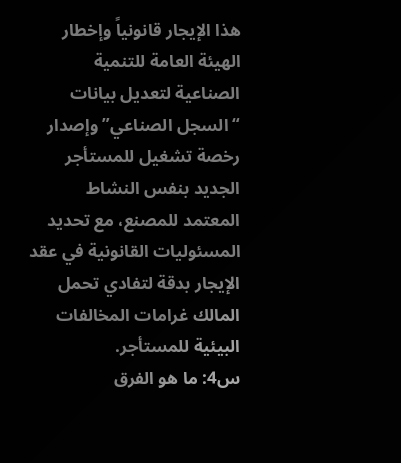هذا الإيجار قانونياً وإخطار الهيئة العامة للتنمية الصناعية لتعديل بيانات “السجل الصناعي” وإصدار رخصة تشغيل للمستأجر الجديد بنفس النشاط المعتمد للمصنع، مع تحديد المسئوليات القانونية في عقد الإيجار بدقة لتفادي تحمل المالك غرامات المخالفات البيئية للمستأجر.
س4: ما هو الفرق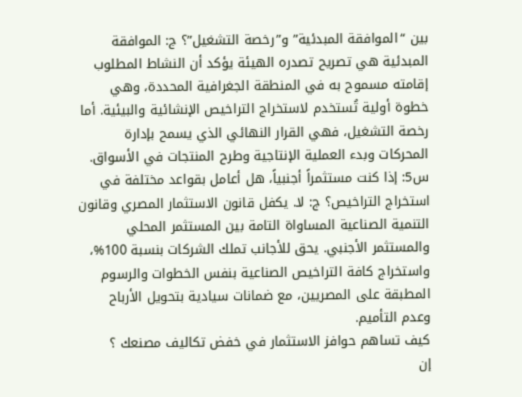بين “الموافقة المبدئية” و”رخصة التشغيل”؟ ج: الموافقة المبدئية هي تصريح تصدره الهيئة يؤكد أن النشاط المطلوب إقامته مسموح به في المنطقة الجغرافية المحددة، وهي خطوة أولية تُستخدم لاستخراج التراخيص الإنشائية والبيئية. أما رخصة التشغيل، فهي القرار النهائي الذي يسمح بإدارة المحركات وبدء العملية الإنتاجية وطرح المنتجات في الأسواق.
س5: إذا كنت مستثمراً أجنبياً، هل أعامل بقواعد مختلفة في استخراج التراخيص؟ ج: لا. يكفل قانون الاستثمار المصري وقانون التنمية الصناعية المساواة التامة بين المستثمر المحلي والمستثمر الأجنبي. يحق للأجانب تملك الشركات بنسبة 100%، واستخراج كافة التراخيص الصناعية بنفس الخطوات والرسوم المطبقة على المصريين، مع ضمانات سيادية بتحويل الأرباح وعدم التأميم.
كيف تساهم حوافز الاستثمار في خفض تكاليف مصنعك ؟
إن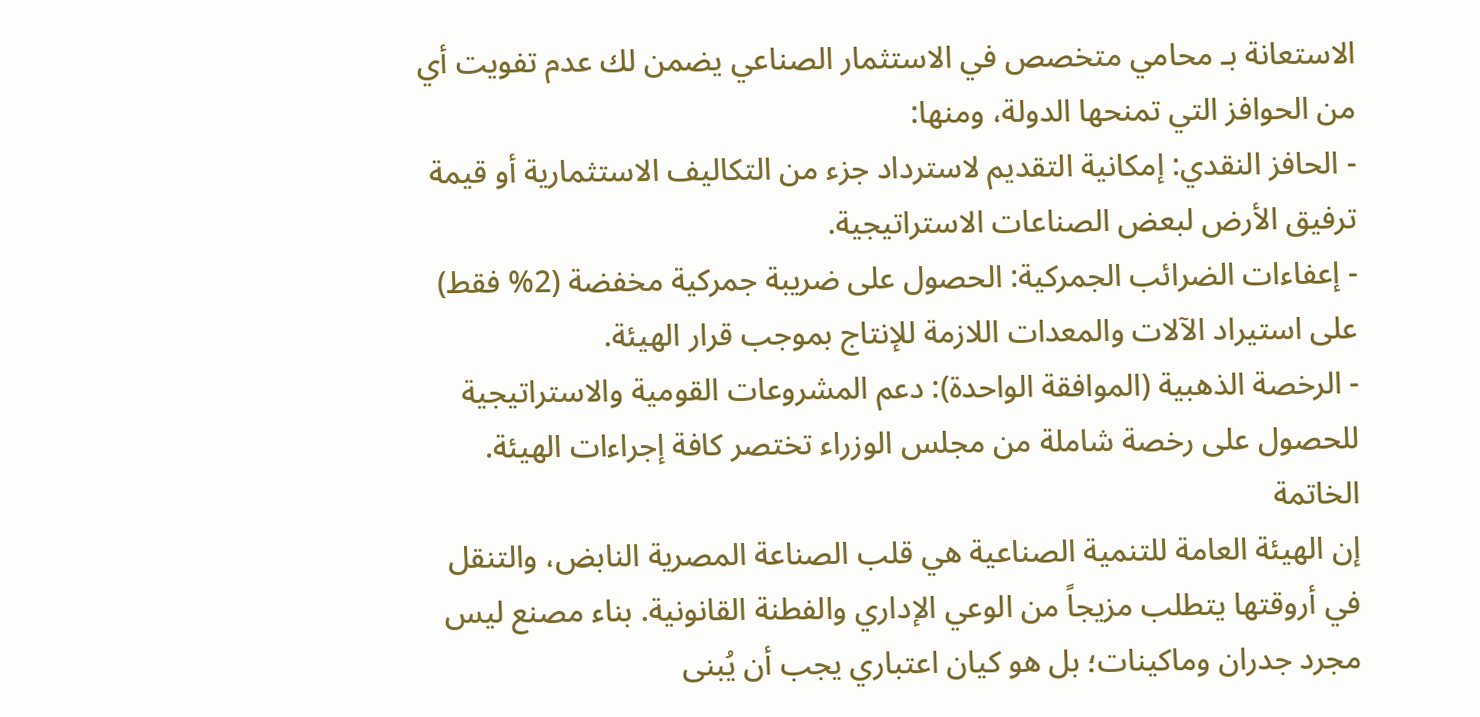الاستعانة بـ محامي متخصص في الاستثمار الصناعي يضمن لك عدم تفويت أي من الحوافز التي تمنحها الدولة، ومنها:
- الحافز النقدي: إمكانية التقديم لاسترداد جزء من التكاليف الاستثمارية أو قيمة ترفيق الأرض لبعض الصناعات الاستراتيجية.
- إعفاءات الضرائب الجمركية: الحصول على ضريبة جمركية مخفضة (2% فقط) على استيراد الآلات والمعدات اللازمة للإنتاج بموجب قرار الهيئة.
- الرخصة الذهبية (الموافقة الواحدة): دعم المشروعات القومية والاستراتيجية للحصول على رخصة شاملة من مجلس الوزراء تختصر كافة إجراءات الهيئة.
الخاتمة
إن الهيئة العامة للتنمية الصناعية هي قلب الصناعة المصرية النابض، والتنقل في أروقتها يتطلب مزيجاً من الوعي الإداري والفطنة القانونية. بناء مصنع ليس مجرد جدران وماكينات؛ بل هو كيان اعتباري يجب أن يُبنى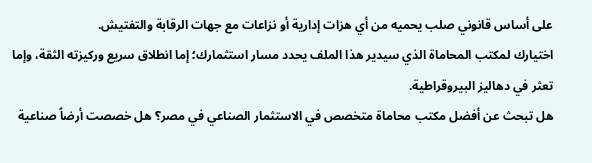على أساس قانوني صلب يحميه من أي هزات إدارية أو نزاعات مع جهات الرقابة والتفتيش.
اختيارك لمكتب المحاماة الذي سيدير هذا الملف يحدد مسار استثمارك؛ إما انطلاق سريع وركيزته الثقة، وإما تعثر في دهاليز البيروقراطية.
هل تبحث عن أفضل مكتب محاماة متخصص في الاستثمار الصناعي في مصر؟ هل خصصت أرضاً صناعية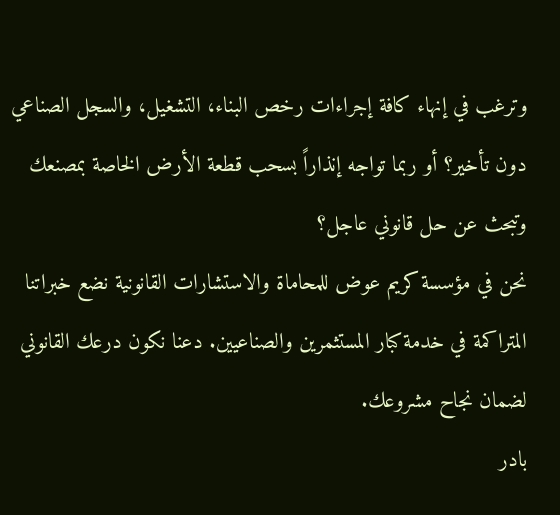وترغب في إنهاء كافة إجراءات رخص البناء، التشغيل، والسجل الصناعي دون تأخير؟ أو ربما تواجه إنذاراً بسحب قطعة الأرض الخاصة بمصنعك وتبحث عن حل قانوني عاجل؟
نحن في مؤسسة كريم عوض للمحاماة والاستشارات القانونية نضع خبراتنا المتراكمة في خدمة كبار المستثمرين والصناعيين. دعنا نكون درعك القانوني لضمان نجاح مشروعك.
بادر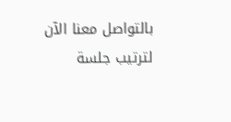بالتواصل معنا الآن لترتيب جلسة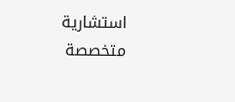استشارية متخصصة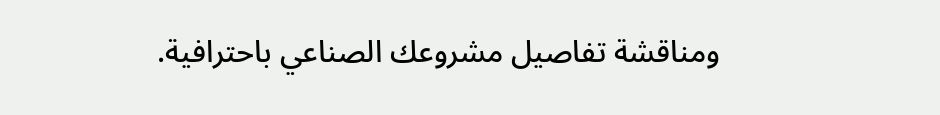ومناقشة تفاصيل مشروعك الصناعي باحترافية.